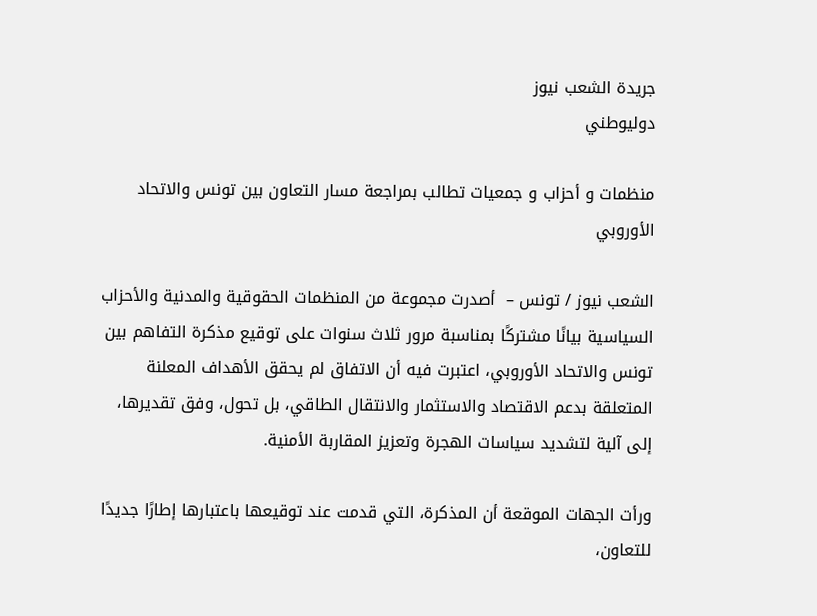جريدة الشعب نيوز
دوليوطني

منظمات و أحزاب و جمعيات تطالب بمراجعة مسار التعاون بين تونس والاتحاد الأوروبي

الشعب نيوز / تونس –  أصدرت مجموعة من المنظمات الحقوقية والمدنية والأحزاب السياسية بيانًا مشتركًا بمناسبة مرور ثلاث سنوات على توقيع مذكرة التفاهم بين تونس والاتحاد الأوروبي، اعتبرت فيه أن الاتفاق لم يحقق الأهداف المعلنة المتعلقة بدعم الاقتصاد والاستثمار والانتقال الطاقي، بل تحول، وفق تقديرها، إلى آلية لتشديد سياسات الهجرة وتعزيز المقاربة الأمنية.

ورأت الجهات الموقعة أن المذكرة، التي قدمت عند توقيعها باعتبارها إطارًا جديدًا للتعاون،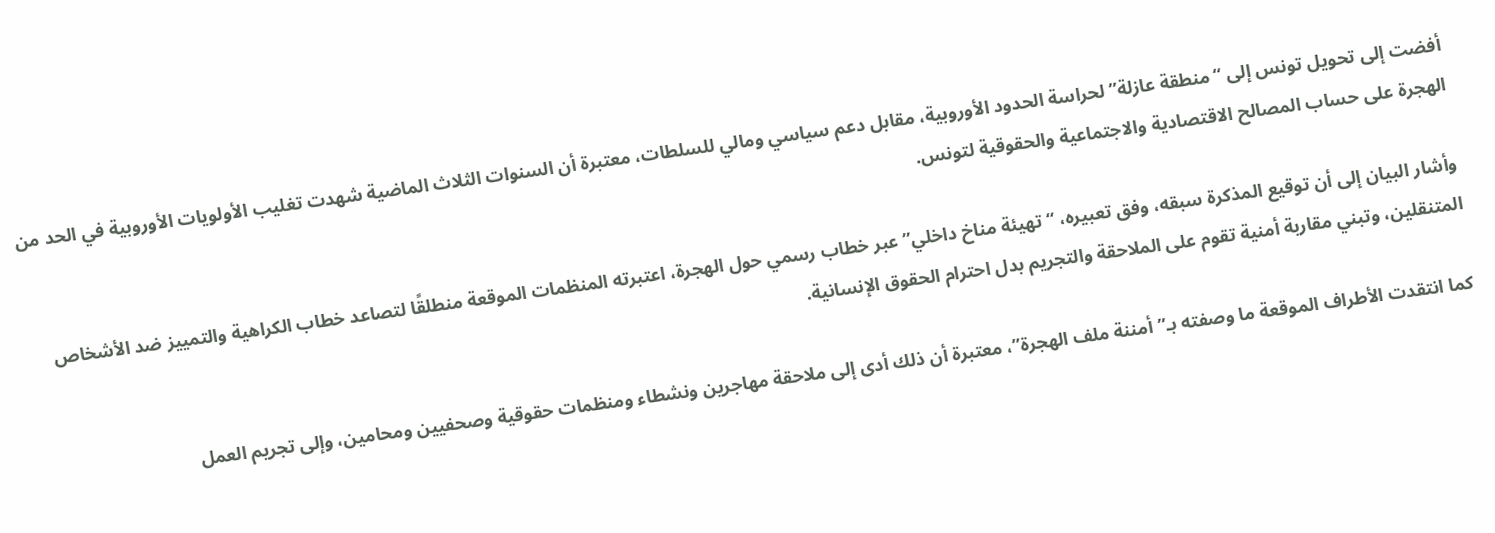أفضت إلى تحويل تونس إلى “منطقة عازلة” لحراسة الحدود الأوروبية، مقابل دعم سياسي ومالي للسلطات، معتبرة أن السنوات الثلاث الماضية شهدت تغليب الأولويات الأوروبية في الحد من الهجرة على حساب المصالح الاقتصادية والاجتماعية والحقوقية لتونس.

وأشار البيان إلى أن توقيع المذكرة سبقه، وفق تعبيره، “تهيئة مناخ داخلي” عبر خطاب رسمي حول الهجرة، اعتبرته المنظمات الموقعة منطلقًا لتصاعد خطاب الكراهية والتمييز ضد الأشخاص المتنقلين، وتبني مقاربة أمنية تقوم على الملاحقة والتجريم بدل احترام الحقوق الإنسانية.

كما انتقدت الأطراف الموقعة ما وصفته بـ”أمننة ملف الهجرة”، معتبرة أن ذلك أدى إلى ملاحقة مهاجرين ونشطاء ومنظمات حقوقية وصحفيين ومحامين، وإلى تجريم العمل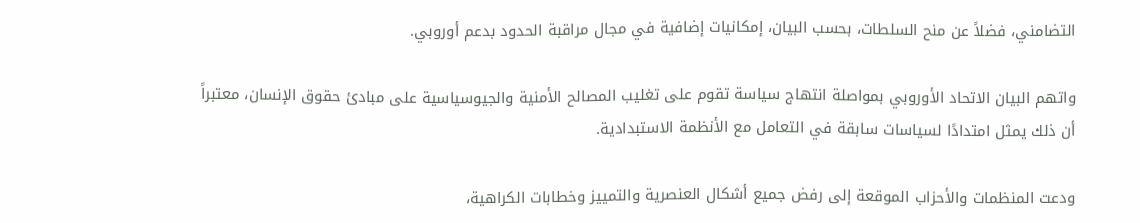التضامني، فضلاً عن منح السلطات، بحسب البيان، إمكانيات إضافية في مجال مراقبة الحدود بدعم أوروبي.

واتهم البيان الاتحاد الأوروبي بمواصلة انتهاج سياسة تقوم على تغليب المصالح الأمنية والجيوسياسية على مبادئ حقوق الإنسان، معتبراً أن ذلك يمثل امتدادًا لسياسات سابقة في التعامل مع الأنظمة الاستبدادية.

ودعت المنظمات والأحزاب الموقعة إلى رفض جميع أشكال العنصرية والتمييز وخطابات الكراهية،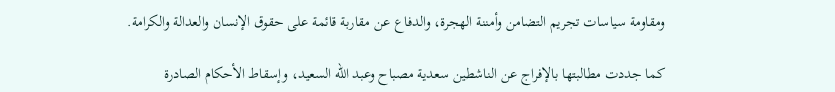ومقاومة سياسات تجريم التضامن وأمننة الهجرة، والدفاع عن مقاربة قائمة على حقوق الإنسان والعدالة والكرامة.

كما جددت مطالبتها بالإفراج عن الناشطين سعدية مصباح وعبد الله السعيد، وإسقاط الأحكام الصادرة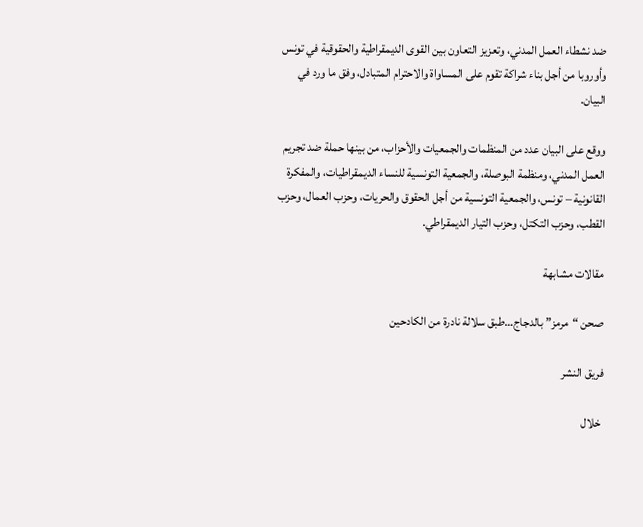ضد نشطاء العمل المدني، وتعزيز التعاون بين القوى الديمقراطية والحقوقية في تونس وأوروبا من أجل بناء شراكة تقوم على المساواة والاحترام المتبادل، وفق ما ورد في البيان.

ووقع على البيان عدد من المنظمات والجمعيات والأحزاب، من بينها حملة ضد تجريم العمل المدني، ومنظمة البوصلة، والجمعية التونسية للنساء الديمقراطيات، والمفكرة القانونية – تونس، والجمعية التونسية من أجل الحقوق والحريات، وحزب العمال، وحزب القطب، وحزب التكتل، وحزب التيار الديمقراطي.

مقالات مشابهة

صحن “مرمز” بالدجاج…طبق سلالة نادرة من الكادحين

فريق النشر

 خلال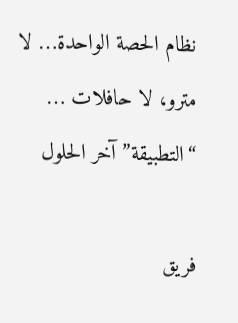نظام الحصة الواحدة… لا مترو، لا حافلات … “التطبيقة” آخر الحلول

فريق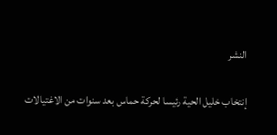النشر

إنتخاب خليل الحية رئيسا لحركة حماس بعد سنوات من الاغتيالات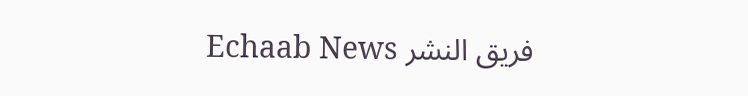فريق النشر Echaab News